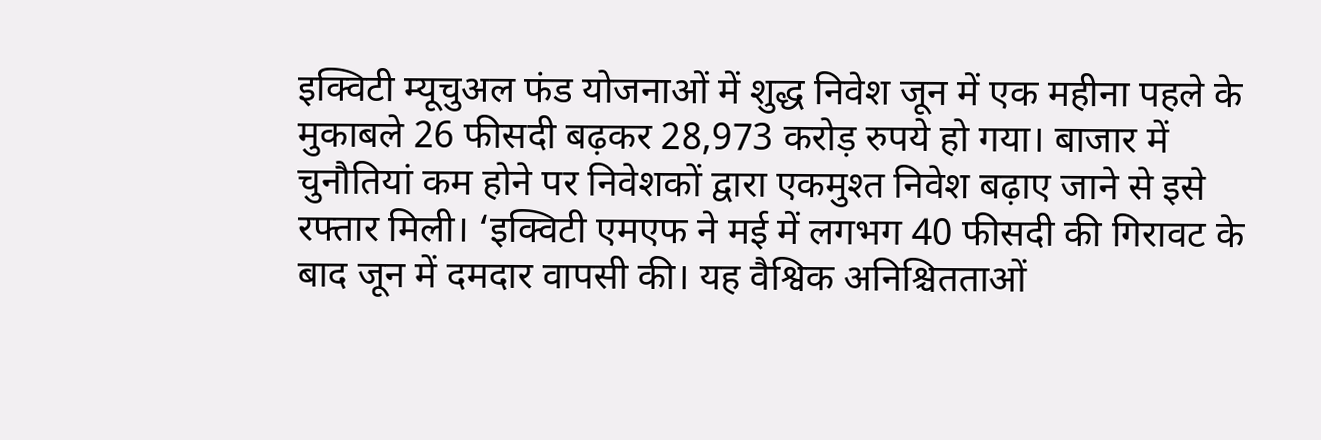इक्विटी म्यूचुअल फंड योजनाओं में शुद्ध निवेश जून में एक महीना पहले के मुकाबले 26 फीसदी बढ़कर 28,973 करोड़ रुपये हो गया। बाजार में चुनौतियां कम होने पर निवेशकों द्वारा एकमुश्त निवेश बढ़ाए जाने से इसे रफ्तार मिली। ‘इक्विटी एमएफ ने मई में लगभग 40 फीसदी की गिरावट के बाद जून में दमदार वापसी की। यह वैश्विक अनिश्चितताओं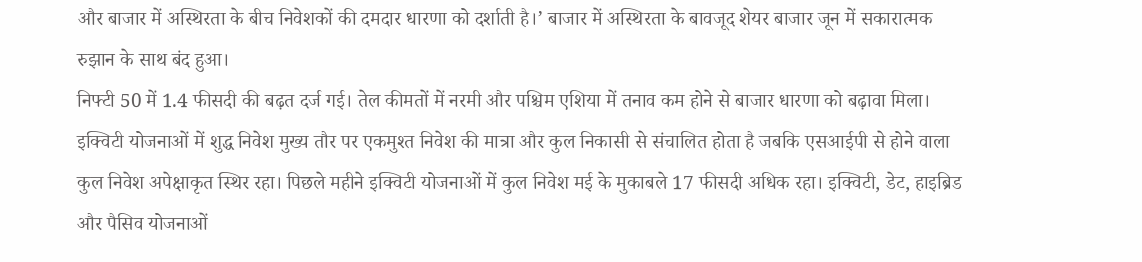और बाजार में अस्थिरता के बीच निवेशकों की दमदार धारणा को दर्शाती है।’ बाजार में अस्थिरता के बावजूद शेयर बाजार जून में सकारात्मक रुझान के साथ बंद हुआ।
निफ्टी 50 में 1.4 फीसदी की बढ़त दर्ज गई। तेल कीमतों में नरमी और पश्चिम एशिया में तनाव कम होने से बाजार धारणा को बढ़ावा मिला। इक्विटी योजनाओं में शुद्ध निवेश मुख्य तौर पर एकमुश्त निवेश की मात्रा और कुल निकासी से संचालित होता है जबकि एसआईपी से होने वाला कुल निवेश अपेक्षाकृत स्थिर रहा। पिछले महीने इक्विटी योजनाओं में कुल निवेश मई के मुकाबले 17 फीसदी अधिक रहा। इक्विटी, डेट, हाइब्रिड और पैसिव योजनाओं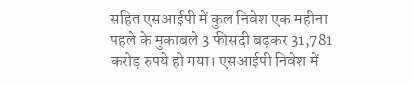सहित एसआईपी में कुल निवेश एक महीना पहले के मुकाबले 3 फीसदी बढ़कर 31,781 करोड़ रुपये हो गया। एसआईपी निवेश में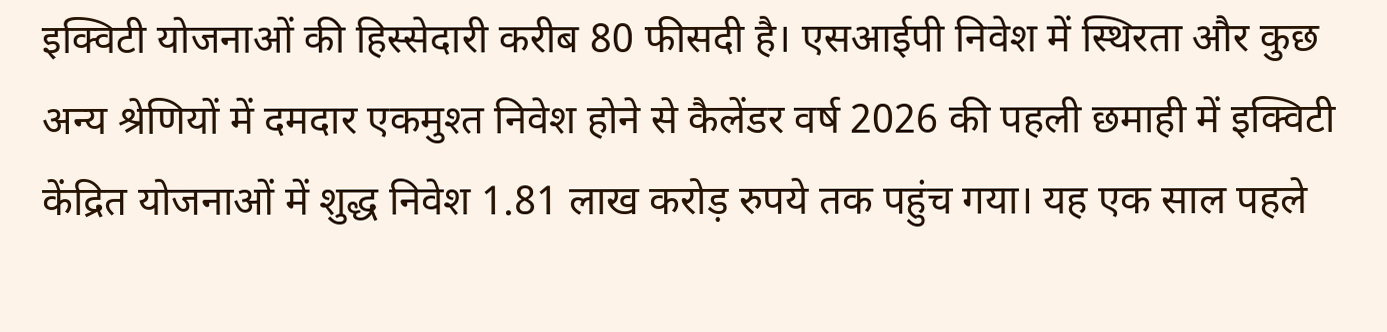इक्विटी योजनाओं की हिस्सेदारी करीब 80 फीसदी है। एसआईपी निवेश में स्थिरता और कुछ अन्य श्रेणियों में दमदार एकमुश्त निवेश होने से कैलेंडर वर्ष 2026 की पहली छमाही में इक्विटी केंद्रित योजनाओं में शुद्ध निवेश 1.81 लाख करोड़ रुपये तक पहुंच गया। यह एक साल पहले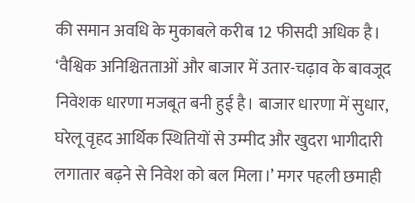की समान अवधि के मुकाबले करीब 12 फीसदी अधिक है। ‘वैश्विक अनिश्चितताओं और बाजार में उतार-चढ़ाव के बावजूद निवेशक धारणा मजबूत बनी हुई है। बाजार धारणा में सुधार, घरेलू वृहद आर्थिक स्थितियों से उम्मीद और खुदरा भागीदारी लगातार बढ़ने से निवेश को बल मिला।’ मगर पहली छमाही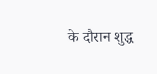के दौरान शुद्ध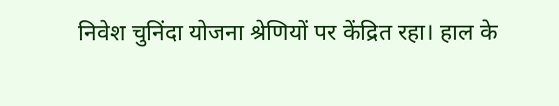निवेश चुनिंदा योजना श्रेणियों पर केंद्रित रहा। हाल के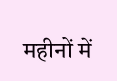महीनों में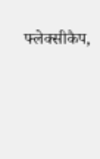फ्लेक्सीकैप,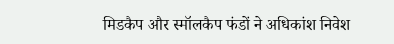मिडकैप और स्मॉलकैप फंडों ने अधिकांश निवेश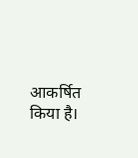आकर्षित किया है।